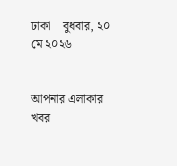ঢাকা    বুধবার, ২০ মে ২০২৬


আপনার এলাকার খবর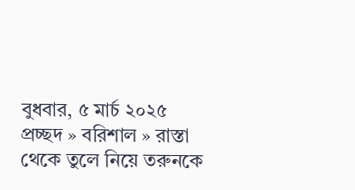বুধবার, ৫ মার্চ ২০২৫
প্রচ্ছদ » বরিশাল » রাস্তা থেকে তুলে নিয়ে তরুনকে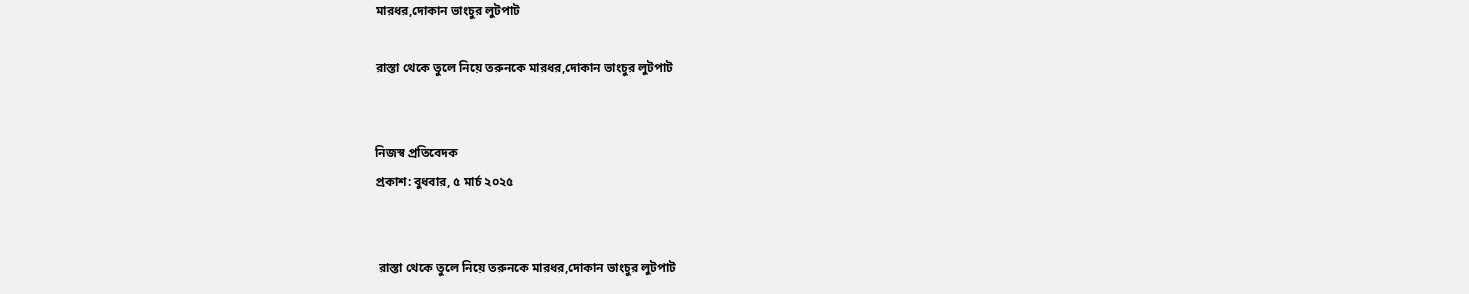মারধর,দোকান ভাংচুর লুটপাট

রাস্তা থেকে তুলে নিয়ে তরুনকে মারধর,দোকান ভাংচুর লুটপাট


নিজস্ব প্রতিবেদক
প্রকাশ: বুধবার, ৫ মার্চ ২০২৫


 রাস্তা থেকে তুলে নিয়ে তরুনকে মারধর,দোকান ভাংচুর লুটপাট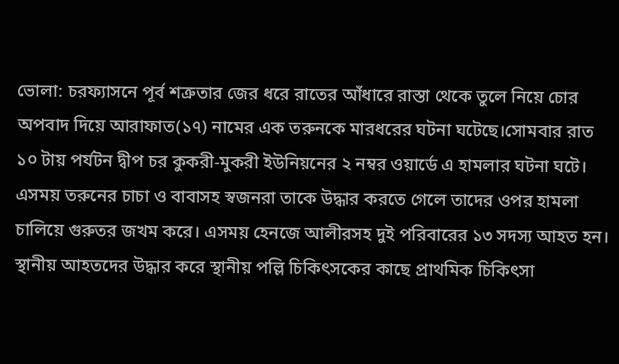ভোলা: চরফ্যাসনে পূর্ব শত্রুতার জের ধরে রাতের আঁধারে রাস্তা থেকে তুলে নিয়ে চোর অপবাদ দিয়ে আরাফাত(১৭) নামের এক তরুনকে মারধরের ঘটনা ঘটেছে।সোমবার রাত ১০ টায় পর্যটন দ্বীপ চর কুকরী-মুকরী ইউনিয়নের ২ নম্বর ওয়ার্ডে এ হামলার ঘটনা ঘটে। এসময় তরুনের চাচা ও বাবাসহ স্বজনরা তাকে উদ্ধার করতে গেলে তাদের ওপর হামলা চালিয়ে গুরুতর জখম করে। এসময় হেনজে আলীরসহ দুই পরিবারের ১৩ সদস্য আহত হন। স্থানীয় আহতদের উদ্ধার করে স্থানীয় পল্লি চিকিৎসকের কাছে প্রাথমিক চিকিৎসা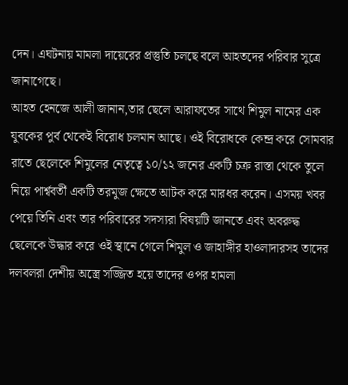দেন। এঘটনায় মামলা দায়েরের প্রস্তুতি চলছে বলে আহতদের পরিবার সুত্রে জানাগেছে।
আহত হেনজে আলী জানান,তার ছেলে আরাফতের সাথে শিমুল নামের এক যুবকের পুর্ব থেকেই বিরোধ চলমান আছে। ওই বিরোধকে কেন্দ্র করে সোমবার রাতে ছেলেকে শিমুলের নেতৃত্বে ১০/১২ জনের একটি চক্র রাস্তা থেকে তুলে নিয়ে পার্শ্ববর্তী একটি তরমুজ ক্ষেতে আটক করে মারধর করেন। এসময় খবর পেয়ে তিনি এবং তার পরিবারের সদস্যরা বিষয়টি জানতে এবং অবরুদ্ধ ছেলেকে উদ্ধার করে ওই স্থানে গেলে শিমুল ও জাহাঙ্গীর হাওলাদারসহ তাদের দলবলরা দেশীয় অস্ত্রে সজ্জিত হয়ে তাদের ওপর হামলা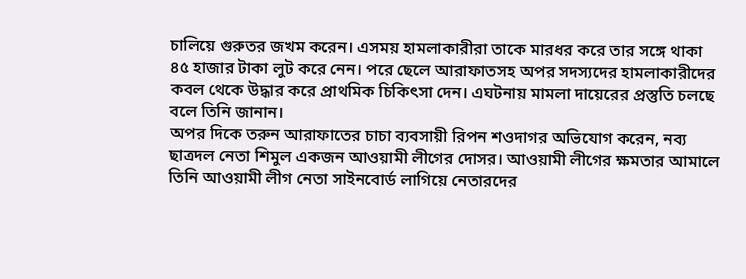চালিয়ে গুরুতর জখম করেন। এসময় হামলাকারীরা তাকে মারধর করে তার সঙ্গে থাকা ৪৫ হাজার টাকা লুট করে নেন। পরে ছেলে আরাফাতসহ অপর সদস্যদের হামলাকারীদের কবল থেকে উদ্ধার করে প্রাথমিক চিকিৎসা দেন। এঘটনায় মামলা দায়েরের প্রস্তুতি চলছে বলে তিনি জানান।
অপর দিকে তরুন আরাফাতের চাচা ব্যবসায়ী রিপন শওদাগর অভিযোগ করেন, নব্য ছাত্রদল নেতা শিমুল একজন আওয়ামী লীগের দোসর। আওয়ামী লীগের ক্ষমতার আমালে তিনি আওয়ামী লীগ নেতা সাইনবোর্ড লাগিয়ে নেতারদের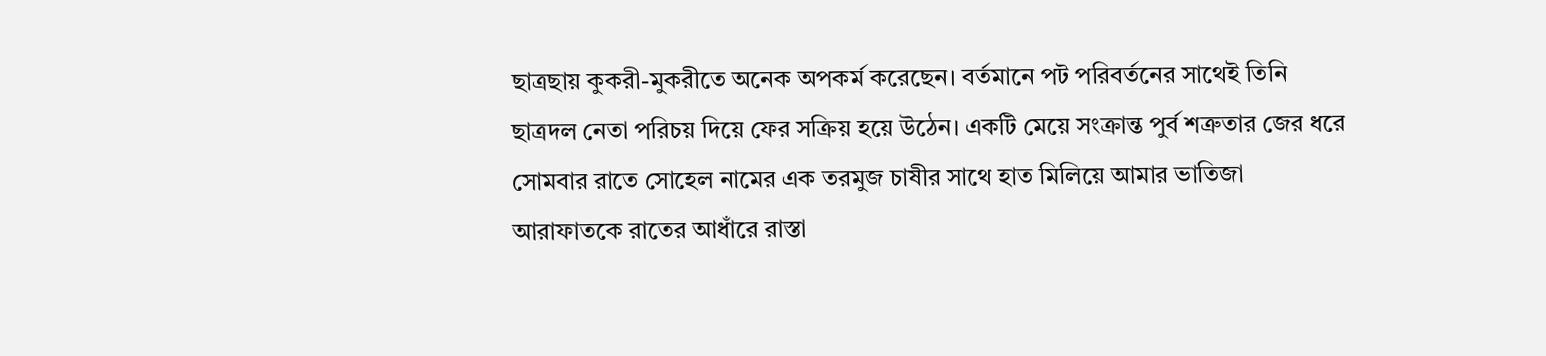ছাত্রছায় কুকরী-মুকরীতে অনেক অপকর্ম করেছেন। বর্তমানে পট পরিবর্তনের সাথেই তিনি ছাত্রদল নেতা পরিচয় দিয়ে ফের সক্রিয় হয়ে উঠেন। একটি মেয়ে সংক্রান্ত পুর্ব শত্রুতার জের ধরে সোমবার রাতে সোহেল নামের এক তরমুজ চাষীর সাথে হাত মিলিয়ে আমার ভাতিজা আরাফাতকে রাতের আধাঁরে রাস্তা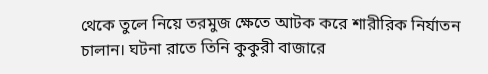থেকে তুলে নিয়ে তরমুজ ক্ষেতে আটক করে শারীরিক নির্যাতন চালান। ঘটনা রাতে তিনি কুকুরী বাজারে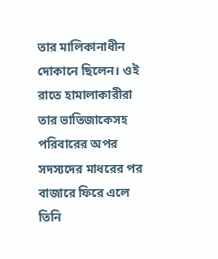তার মালিকানাধীন দোকানে ছিলেন। ওই রাতে হামালাকারীরা তার ভাতিজাকেসহ পরিবারের অপর সদস্যদের মাধরের পর বাজারে ফিরে এলে তিনি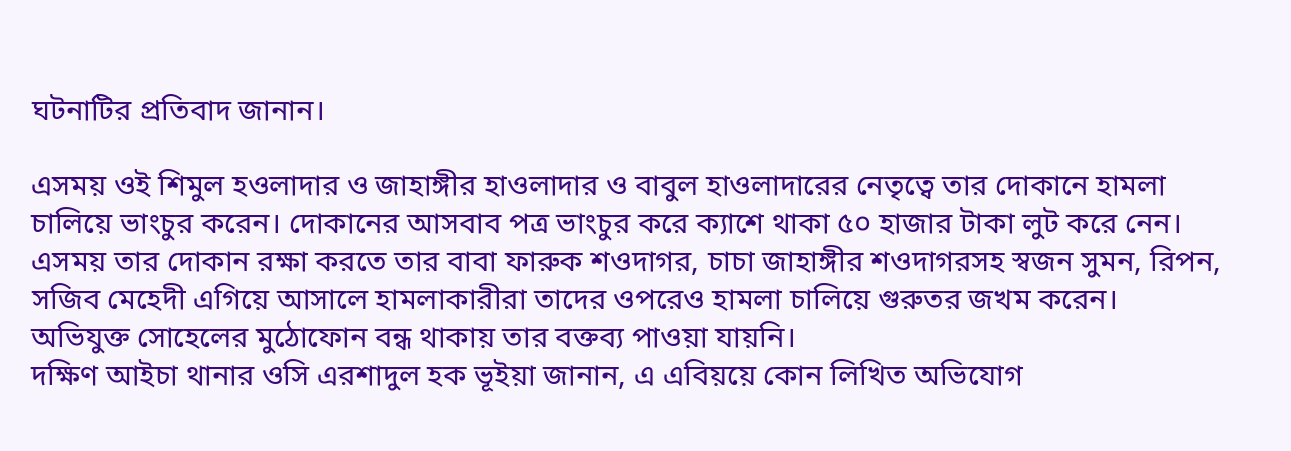ঘটনাটির প্রতিবাদ জানান।

এসময় ওই শিমুল হওলাদার ও জাহাঙ্গীর হাওলাদার ও বাবুল হাওলাদারের নেতৃত্বে তার দোকানে হামলা চালিয়ে ভাংচুর করেন। দোকানের আসবাব পত্র ভাংচুর করে ক্যাশে থাকা ৫০ হাজার টাকা লুট করে নেন। এসময় তার দোকান রক্ষা করতে তার বাবা ফারুক শওদাগর, চাচা জাহাঙ্গীর শওদাগরসহ স্বজন সুমন, রিপন, সজিব মেহেদী এগিয়ে আসালে হামলাকারীরা তাদের ওপরেও হামলা চালিয়ে গুরুতর জখম করেন।
অভিযুক্ত সোহেলের মুঠোফোন বন্ধ থাকায় তার বক্তব্য পাওয়া যায়নি।
দক্ষিণ আইচা থানার ওসি এরশাদুল হক ভূইয়া জানান, এ এবিয়য়ে কোন লিখিত অভিযোগ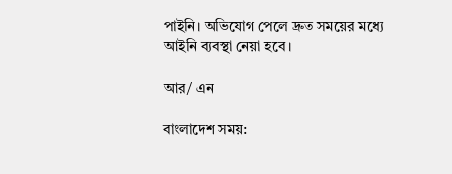পাইনি। অভিযোগ পেলে দ্রুত সময়ের মধ্যে আইনি ব্যবস্থা নেয়া হবে।

আর/ এন

বাংলাদেশ সময়: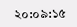২০:০৯:১৫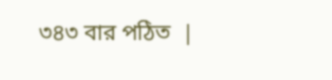৩৪৩ বার পঠিত  |